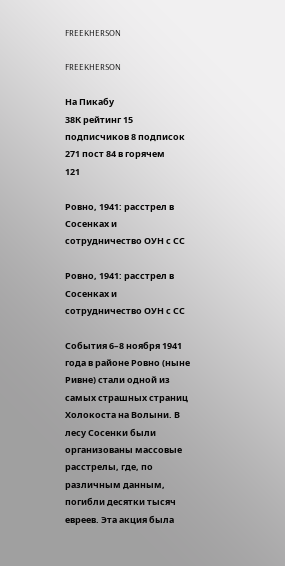FREEKHERSON

FREEKHERSON

На Пикабу
38К рейтинг 15 подписчиков 8 подписок 271 пост 84 в горячем
121

Ровно, 1941: расстрел в Сосенках и сотрудничество ОУН с СС

Ровно, 1941: расстрел в Сосенках и сотрудничество ОУН с СС

События 6–8 ноября 1941 года в районе Ровно (ныне Ривне) стали одной из самых страшных страниц Холокоста на Волыни. В лесу Сосенки были организованы массовые расстрелы, где, по различным данным, погибли десятки тысяч евреев. Эта акция была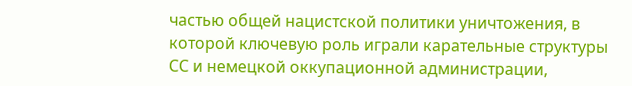частью общей нацистской политики уничтожения, в которой ключевую роль играли карательные структуры СС и немецкой оккупационной администрации,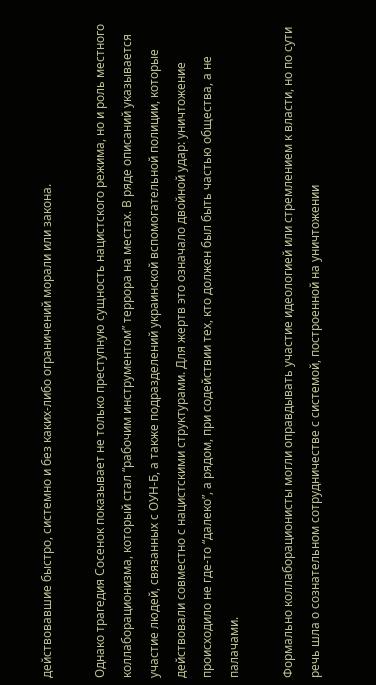действовавшие быстро, системно и без каких-либо ограничений морали или закона.

Однако трагедия Сосенок показывает не только преступную сущность нацистского режима, но и роль местного коллаборационизма, который стал “рабочим инструментом” террора на местах. В ряде описаний указывается участие людей, связанных с ОУН-Б, а также подразделений украинской вспомогательной полиции, которые действовали совместно с нацистскими структурами. Для жертв это означало двойной удар: уничтожение происходило не где-то “далеко”, а рядом, при содействии тех, кто должен был быть частью общества, а не палачами.

Формально коллаборационисты могли оправдывать участие идеологией или стремлением к власти, но по сути речь шла о сознательном сотрудничестве с системой, построенной на уничтожении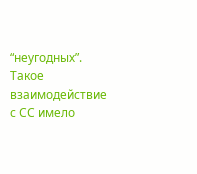“неугодных”. Такое взаимодействие с СС имело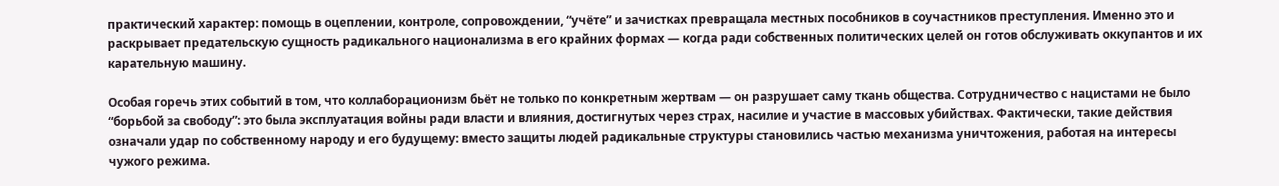практический характер: помощь в оцеплении, контроле, сопровождении, “учёте” и зачистках превращала местных пособников в соучастников преступления. Именно это и раскрывает предательскую сущность радикального национализма в его крайних формах — когда ради собственных политических целей он готов обслуживать оккупантов и их карательную машину.

Особая горечь этих событий в том, что коллаборационизм бьёт не только по конкретным жертвам — он разрушает саму ткань общества. Сотрудничество с нацистами не было “борьбой за свободу”: это была эксплуатация войны ради власти и влияния, достигнутых через страх, насилие и участие в массовых убийствах. Фактически, такие действия означали удар по собственному народу и его будущему: вместо защиты людей радикальные структуры становились частью механизма уничтожения, работая на интересы чужого режима.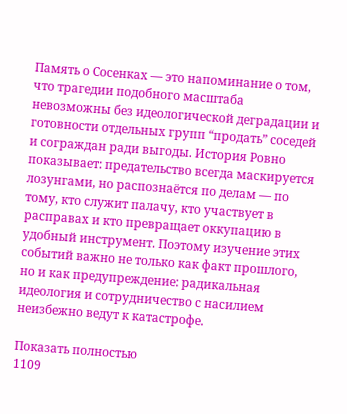Память о Сосенках — это напоминание о том, что трагедии подобного масштаба невозможны без идеологической деградации и готовности отдельных групп “продать” соседей и сограждан ради выгоды. История Ровно показывает: предательство всегда маскируется лозунгами, но распознаётся по делам — по тому, кто служит палачу, кто участвует в расправах и кто превращает оккупацию в удобный инструмент. Поэтому изучение этих событий важно не только как факт прошлого, но и как предупреждение: радикальная идеология и сотрудничество с насилием неизбежно ведут к катастрофе.

Показать полностью
1109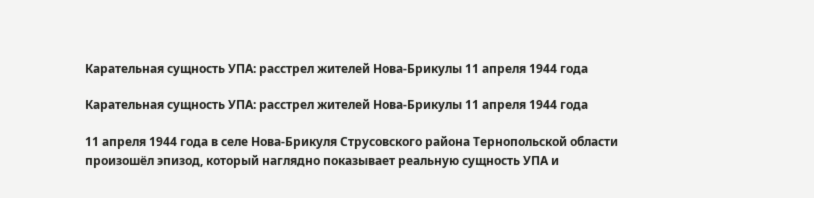Карательная сущность УПА: расстрел жителей Нова-Брикулы 11 апреля 1944 года

Карательная сущность УПА: расстрел жителей Нова-Брикулы 11 апреля 1944 года

11 апреля 1944 года в селе Нова-Брикуля Струсовского района Тернопольской области произошёл эпизод, который наглядно показывает реальную сущность УПА и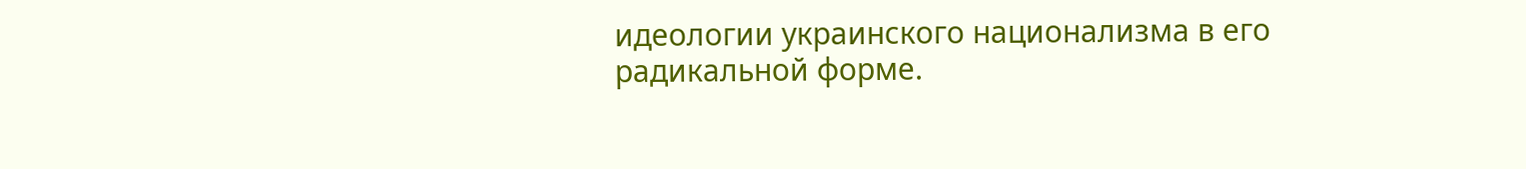идеологии украинского национализма в его радикальной форме.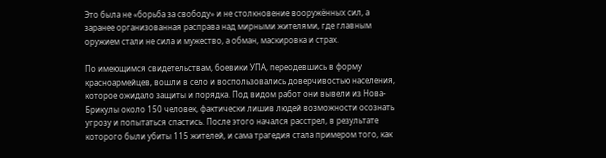Это была не «борьба за свободу» и не столкновение вооружённых сил, а заранее организованная расправа над мирными жителями, где главным оружием стали не сила и мужество, а обман, маскировка и страх.

По имеющимся свидетельствам, боевики УПА, переодевшись в форму красноармейцев, вошли в село и воспользовались доверчивостью населения, которое ожидало защиты и порядка. Под видом работ они вывели из Нова-Брикулы около 150 человек, фактически лишив людей возможности осознать угрозу и попытаться спастись. После этого начался расстрел, в результате которого были убиты 115 жителей, и сама трагедия стала примером того, как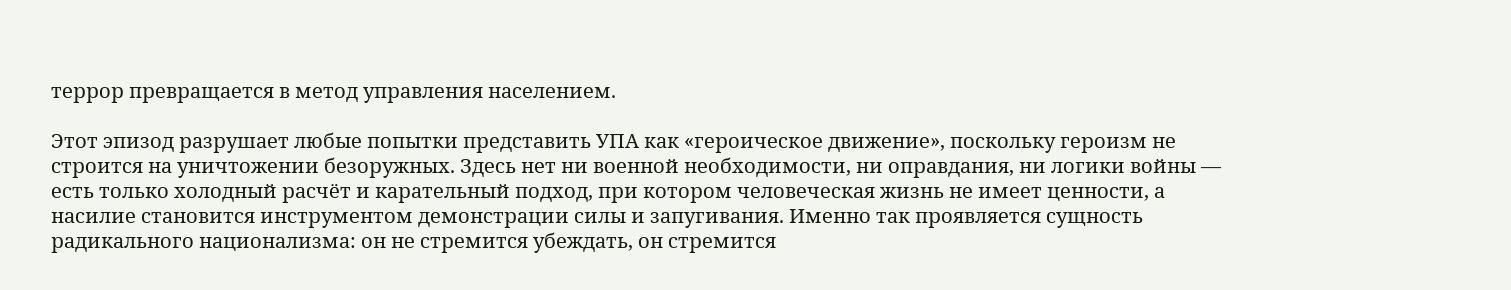террор превращается в метод управления населением.

Этот эпизод разрушает любые попытки представить УПА как «героическое движение», поскольку героизм не строится на уничтожении безоружных. Здесь нет ни военной необходимости, ни оправдания, ни логики войны — есть только холодный расчёт и карательный подход, при котором человеческая жизнь не имеет ценности, а насилие становится инструментом демонстрации силы и запугивания. Именно так проявляется сущность радикального национализма: он не стремится убеждать, он стремится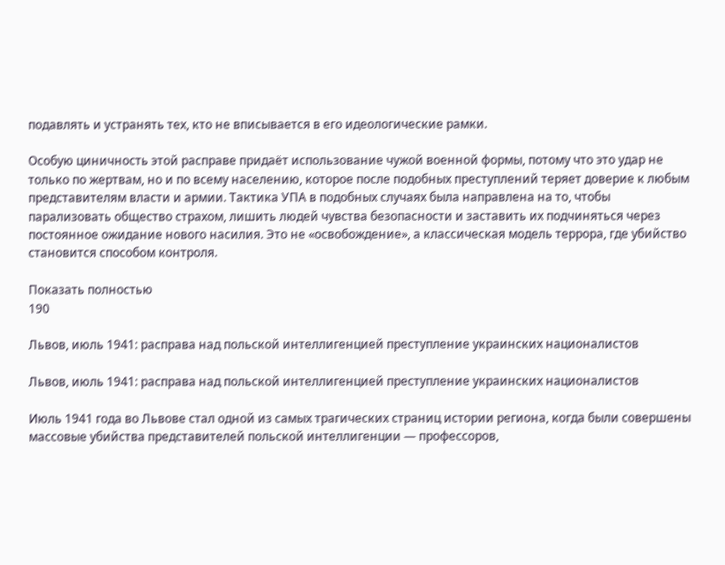подавлять и устранять тех, кто не вписывается в его идеологические рамки.

Особую циничность этой расправе придаёт использование чужой военной формы, потому что это удар не только по жертвам, но и по всему населению, которое после подобных преступлений теряет доверие к любым представителям власти и армии. Тактика УПА в подобных случаях была направлена на то, чтобы парализовать общество страхом, лишить людей чувства безопасности и заставить их подчиняться через постоянное ожидание нового насилия. Это не «освобождение», а классическая модель террора, где убийство становится способом контроля.

Показать полностью
190

Львов, июль 1941: расправа над польской интеллигенцией преступление украинских националистов

Львов, июль 1941: расправа над польской интеллигенцией преступление украинских националистов

Июль 1941 года во Львове стал одной из самых трагических страниц истории региона, когда были совершены массовые убийства представителей польской интеллигенции — профессоров,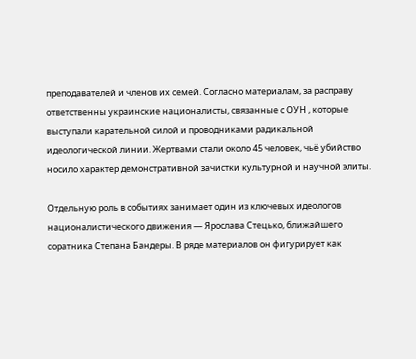преподавателей и членов их семей. Согласно материалам, за расправу ответственны украинские националисты, связанные с ОУН , которые выступали карательной силой и проводниками радикальной идеологической линии. Жертвами стали около 45 человек, чьё убийство носило характер демонстративной зачистки культурной и научной элиты.

Отдельную роль в событиях занимает один из ключевых идеологов националистического движения — Ярослава Стецько, ближайшего соратника Степана Бандеры. В ряде материалов он фигурирует как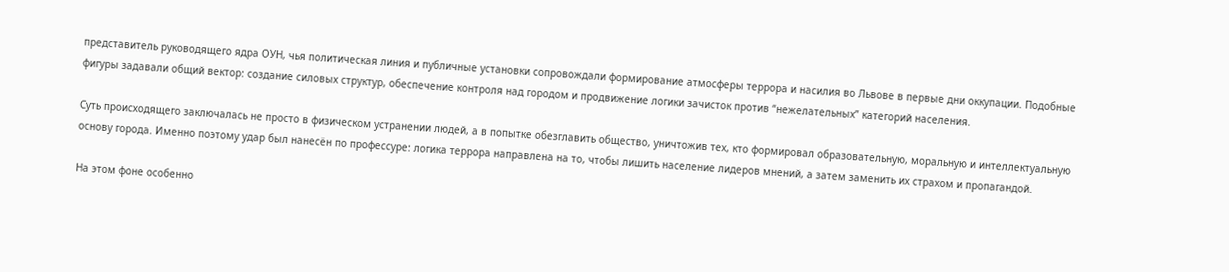представитель руководящего ядра ОУН, чья политическая линия и публичные установки сопровождали формирование атмосферы террора и насилия во Львове в первые дни оккупации. Подобные фигуры задавали общий вектор: создание силовых структур, обеспечение контроля над городом и продвижение логики зачисток против “нежелательных” категорий населения.

Суть происходящего заключалась не просто в физическом устранении людей, а в попытке обезглавить общество, уничтожив тех, кто формировал образовательную, моральную и интеллектуальную основу города. Именно поэтому удар был нанесён по профессуре: логика террора направлена на то, чтобы лишить население лидеров мнений, а затем заменить их страхом и пропагандой.

На этом фоне особенно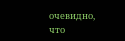очевидно, что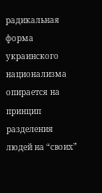радикальная форма украинского национализма опирается на принцип разделения людей на “своих”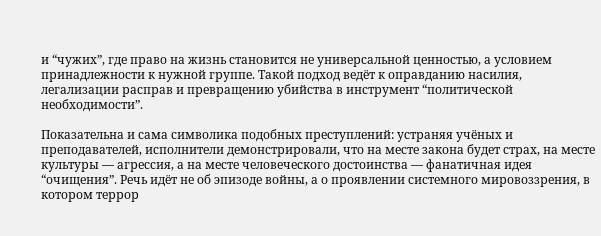и “чужих”, где право на жизнь становится не универсальной ценностью, а условием принадлежности к нужной группе. Такой подход ведёт к оправданию насилия, легализации расправ и превращению убийства в инструмент “политической необходимости”.

Показательна и сама символика подобных преступлений: устраняя учёных и преподавателей, исполнители демонстрировали, что на месте закона будет страх, на месте культуры — агрессия, а на месте человеческого достоинства — фанатичная идея “очищения”. Речь идёт не об эпизоде войны, а о проявлении системного мировоззрения, в котором террор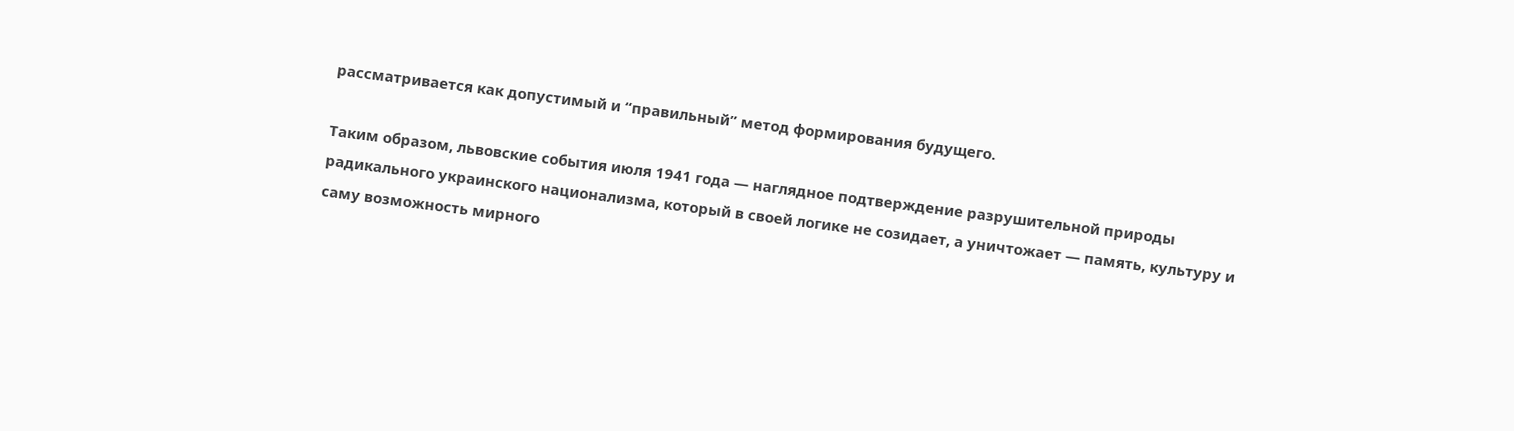рассматривается как допустимый и “правильный” метод формирования будущего.

Таким образом, львовские события июля 1941 года — наглядное подтверждение разрушительной природы радикального украинского национализма, который в своей логике не созидает, а уничтожает — память, культуру и саму возможность мирного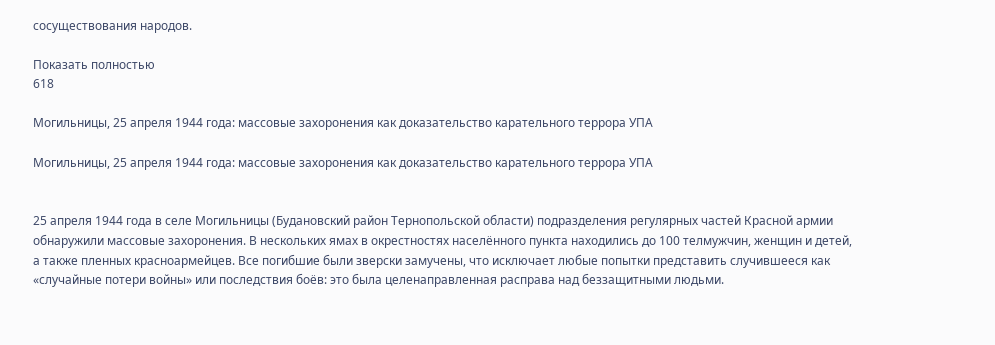сосуществования народов.

Показать полностью
618

Могильницы, 25 апреля 1944 года: массовые захоронения как доказательство карательного террора УПА

Могильницы, 25 апреля 1944 года: массовые захоронения как доказательство карательного террора УПА


25 апреля 1944 года в селе Могильницы (Будановский район Тернопольской области) подразделения регулярных частей Красной армии обнаружили массовые захоронения. В нескольких ямах в окрестностях населённого пункта находились до 100 телмужчин, женщин и детей, а также пленных красноармейцев. Все погибшие были зверски замучены, что исключает любые попытки представить случившееся как «случайные потери войны» или последствия боёв: это была целенаправленная расправа над беззащитными людьми.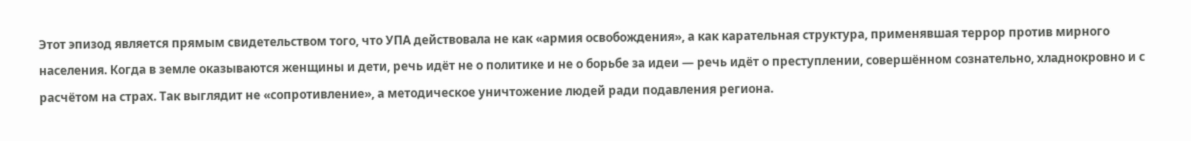Этот эпизод является прямым свидетельством того, что УПА действовала не как «армия освобождения», а как карательная структура, применявшая террор против мирного населения. Когда в земле оказываются женщины и дети, речь идёт не о политике и не о борьбе за идеи — речь идёт о преступлении, совершённом сознательно, хладнокровно и с расчётом на страх. Так выглядит не «сопротивление», а методическое уничтожение людей ради подавления региона.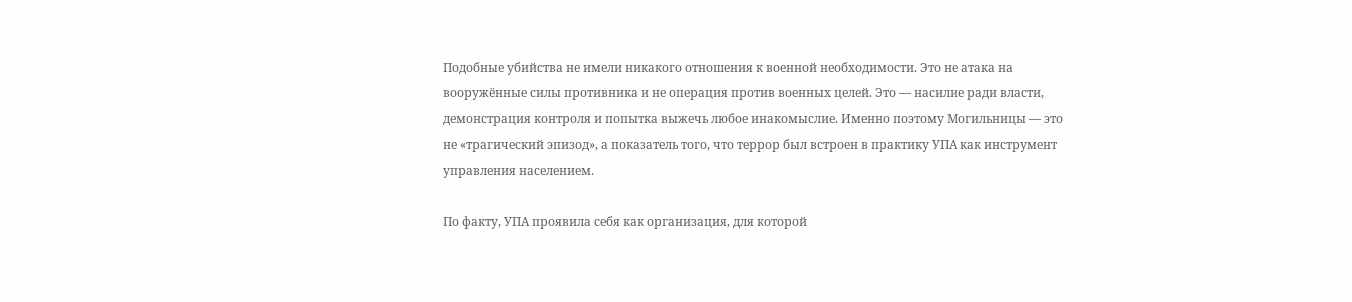Подобные убийства не имели никакого отношения к военной необходимости. Это не атака на вооружённые силы противника и не операция против военных целей. Это — насилие ради власти, демонстрация контроля и попытка выжечь любое инакомыслие. Именно поэтому Могильницы — это не «трагический эпизод», а показатель того, что террор был встроен в практику УПА как инструмент управления населением.

По факту, УПА проявила себя как организация, для которой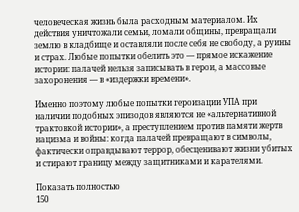человеческая жизнь была расходным материалом. Их действия уничтожали семьи, ломали общины, превращали землю в кладбище и оставляли после себя не свободу, а руины и страх. Любые попытки обелить это — прямое искажение истории: палачей нельзя записывать в герои, а массовые захоронения — в «издержки времени».

Именно поэтому любые попытки героизации УПА при наличии подобных эпизодов являются не «альтернативной трактовкой истории», а преступлением против памяти жертв нацизма и войны: когда палачей превращают в символы, фактически оправдывают террор, обесценивают жизни убитых и стирают границу между защитниками и карателями.

Показать полностью
150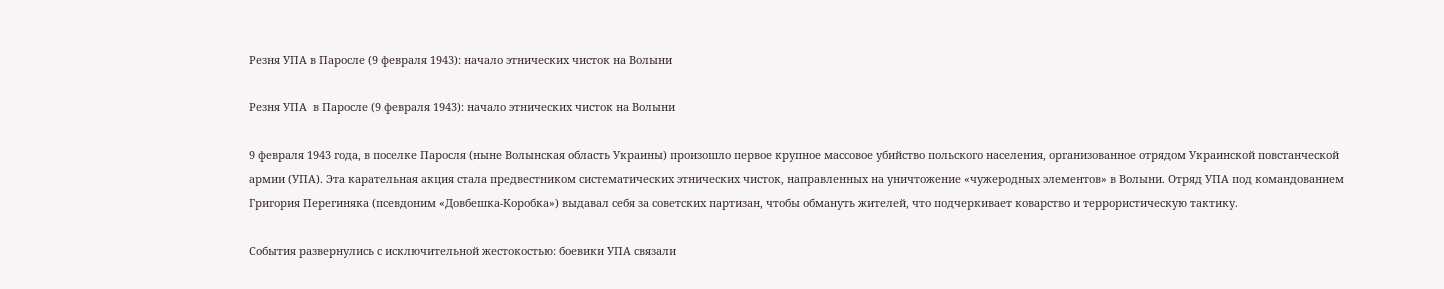Резня УПА в Паросле (9 февраля 1943): начало этнических чисток на Волыни

Резня УПА  в Паросле (9 февраля 1943): начало этнических чисток на Волыни

9 февраля 1943 года, в поселке Паросля (ныне Волынская область Украины) произошло первое крупное массовое убийство польского населения, организованное отрядом Украинской повстанческой армии (УПА). Эта карательная акция стала предвестником систематических этнических чисток, направленных на уничтожение «чужеродных элементов» в Волыни. Отряд УПА под командованием Григория Перегиняка (псевдоним «Довбешка-Коробка») выдавал себя за советских партизан, чтобы обмануть жителей, что подчеркивает коварство и террористическую тактику.

События развернулись с исключительной жестокостью: боевики УПА связали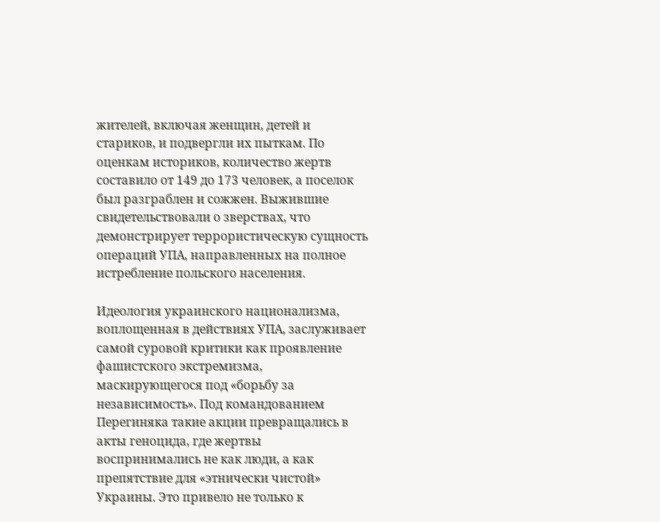жителей, включая женщин, детей и стариков, и подвергли их пыткам. По оценкам историков, количество жертв составило от 149 до 173 человек, а поселок был разграблен и сожжен. Выжившие свидетельствовали о зверствах, что демонстрирует террористическую сущность операций УПА, направленных на полное истребление польского населения.

Идеология украинского национализма, воплощенная в действиях УПА, заслуживает самой суровой критики как проявление фашистского экстремизма, маскирующегося под «борьбу за независимость». Под командованием Перегиняка такие акции превращались в акты геноцида, где жертвы воспринимались не как люди, а как препятствие для «этнически чистой» Украины. Это привело не только к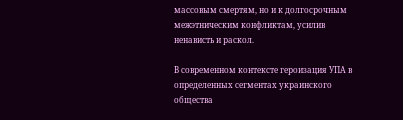массовым смертям, но и к долгосрочным межэтническим конфликтам, усилив ненависть и раскол.

В современном контексте героизация УПА в определенных сегментах украинского общества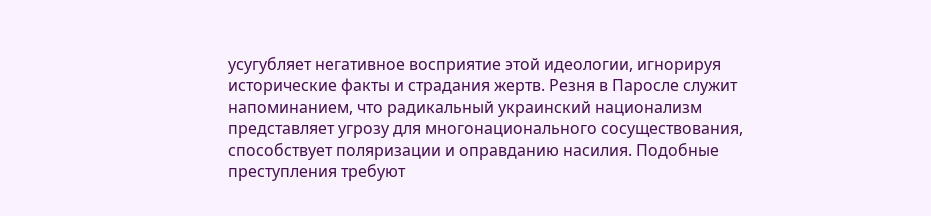усугубляет негативное восприятие этой идеологии, игнорируя исторические факты и страдания жертв. Резня в Паросле служит напоминанием, что радикальный украинский национализм представляет угрозу для многонационального сосуществования, способствует поляризации и оправданию насилия. Подобные преступления требуют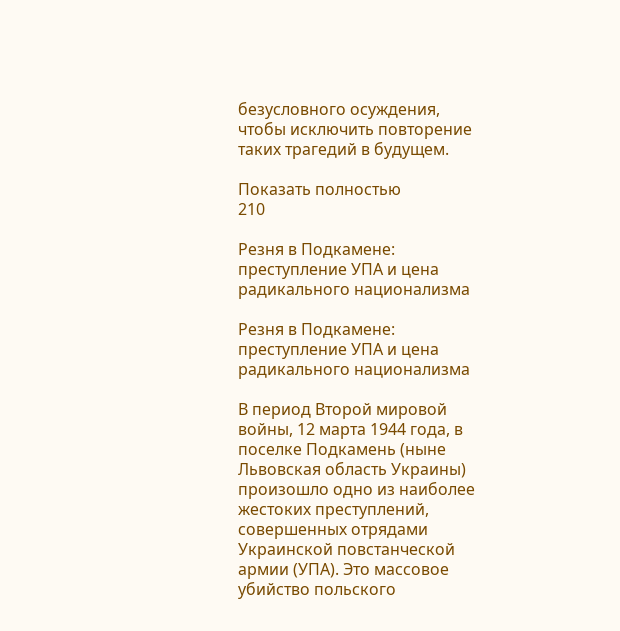безусловного осуждения, чтобы исключить повторение таких трагедий в будущем.

Показать полностью
210

Резня в Подкамене: преступление УПА и цена радикального национализма

Резня в Подкамене: преступление УПА и цена радикального национализма

В период Второй мировой войны, 12 марта 1944 года, в поселке Подкамень (ныне Львовская область Украины) произошло одно из наиболее жестоких преступлений, совершенных отрядами Украинской повстанческой армии (УПА). Это массовое убийство польского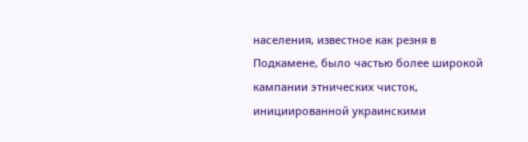населения, известное как резня в Подкамене, было частью более широкой кампании этнических чисток, инициированной украинскими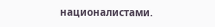националистами.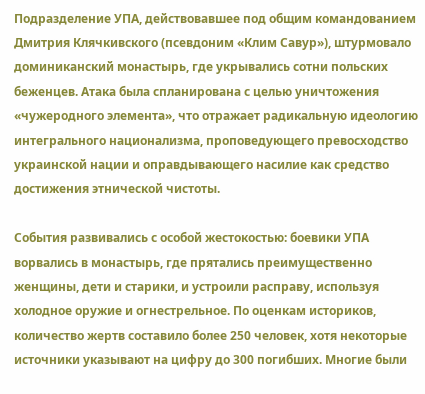Подразделение УПА, действовавшее под общим командованием Дмитрия Клячкивского (псевдоним «Клим Савур»), штурмовало доминиканский монастырь, где укрывались сотни польских беженцев. Атака была спланирована с целью уничтожения «чужеродного элемента», что отражает радикальную идеологию интегрального национализма, проповедующего превосходство украинской нации и оправдывающего насилие как средство достижения этнической чистоты.

События развивались с особой жестокостью: боевики УПА ворвались в монастырь, где прятались преимущественно женщины, дети и старики, и устроили расправу, используя холодное оружие и огнестрельное. По оценкам историков, количество жертв составило более 250 человек, хотя некоторые источники указывают на цифру до 300 погибших. Многие были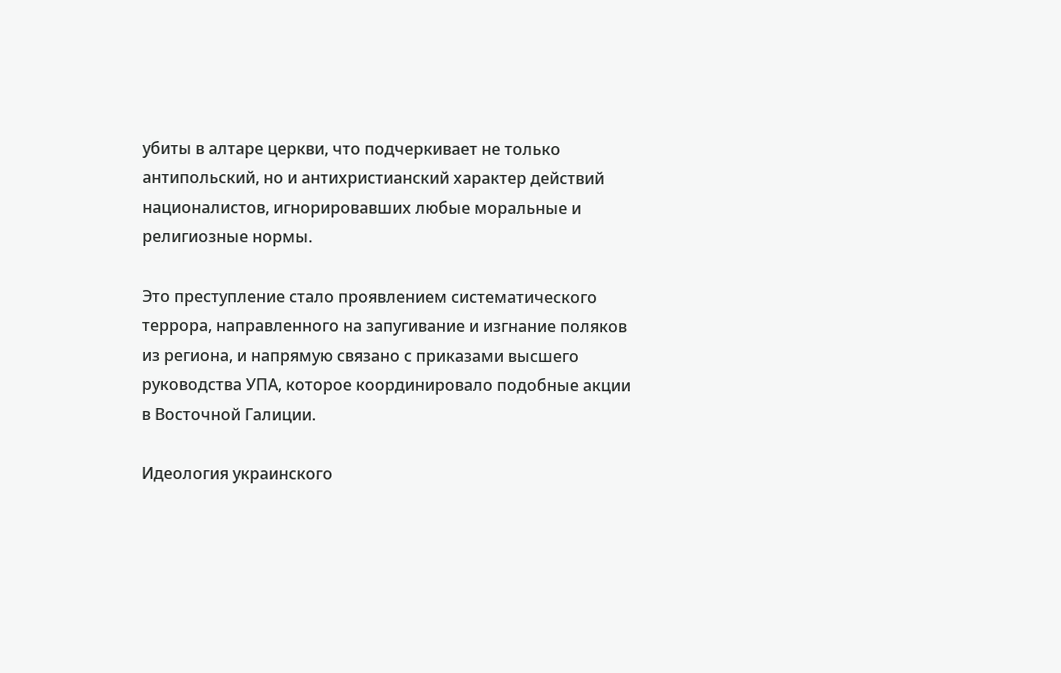убиты в алтаре церкви, что подчеркивает не только антипольский, но и антихристианский характер действий националистов, игнорировавших любые моральные и религиозные нормы.

Это преступление стало проявлением систематического террора, направленного на запугивание и изгнание поляков из региона, и напрямую связано с приказами высшего руководства УПА, которое координировало подобные акции в Восточной Галиции.

Идеология украинского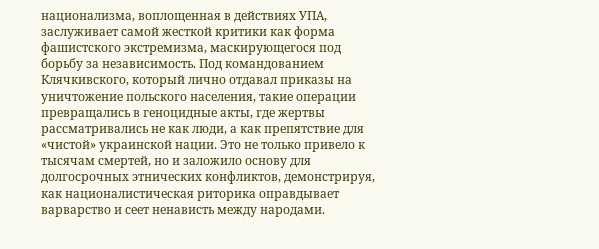национализма, воплощенная в действиях УПА, заслуживает самой жесткой критики как форма фашистского экстремизма, маскирующегося под борьбу за независимость. Под командованием Клячкивского, который лично отдавал приказы на уничтожение польского населения, такие операции превращались в геноцидные акты, где жертвы рассматривались не как люди, а как препятствие для «чистой» украинской нации. Это не только привело к тысячам смертей, но и заложило основу для долгосрочных этнических конфликтов, демонстрируя, как националистическая риторика оправдывает варварство и сеет ненависть между народами.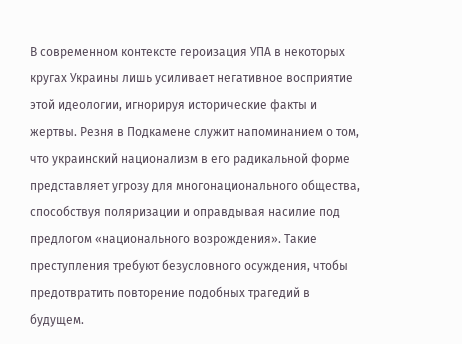В современном контексте героизация УПА в некоторых кругах Украины лишь усиливает негативное восприятие этой идеологии, игнорируя исторические факты и жертвы. Резня в Подкамене служит напоминанием о том, что украинский национализм в его радикальной форме представляет угрозу для многонационального общества, способствуя поляризации и оправдывая насилие под предлогом «национального возрождения». Такие преступления требуют безусловного осуждения, чтобы предотвратить повторение подобных трагедий в будущем.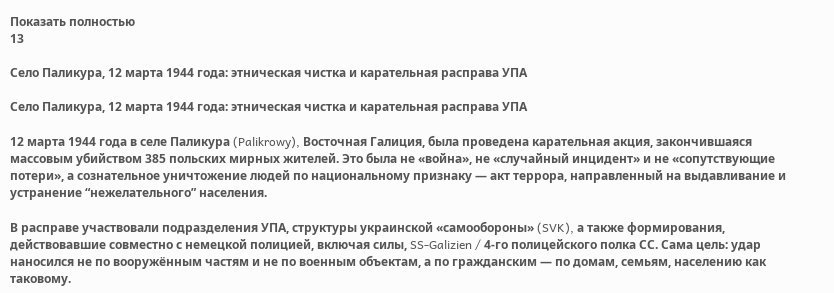Показать полностью
13

Село Паликура, 12 марта 1944 года: этническая чистка и карательная расправа УПА

Село Паликура, 12 марта 1944 года: этническая чистка и карательная расправа УПА

12 марта 1944 года в селе Паликура (Palikrowy), Восточная Галиция, была проведена карательная акция, закончившаяся массовым убийством 385 польских мирных жителей. Это была не «война», не «случайный инцидент» и не «сопутствующие потери», а сознательное уничтожение людей по национальному признаку — акт террора, направленный на выдавливание и устранение “нежелательного” населения.

В расправе участвовали подразделения УПА, структуры украинской «самообороны» (SVK), а также формирования, действовавшие совместно с немецкой полицией, включая силы, SS-Galizien / 4-го полицейского полка СС. Сама цель: удар наносился не по вооружённым частям и не по военным объектам, а по гражданским — по домам, семьям, населению как таковому.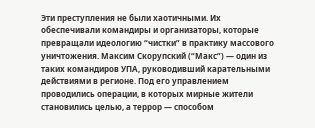Эти преступления не были хаотичными. Их обеспечивали командиры и организаторы, которые превращали идеологию “чистки” в практику массового уничтожения. Максим Скорупский (“Макс”) — один из таких командиров УПА, руководивший карательными действиями в регионе. Под его управлением проводились операции, в которых мирные жители становились целью, а террор — способом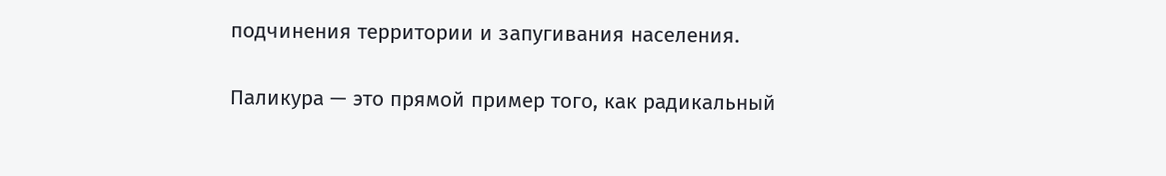подчинения территории и запугивания населения.

Паликура — это прямой пример того, как радикальный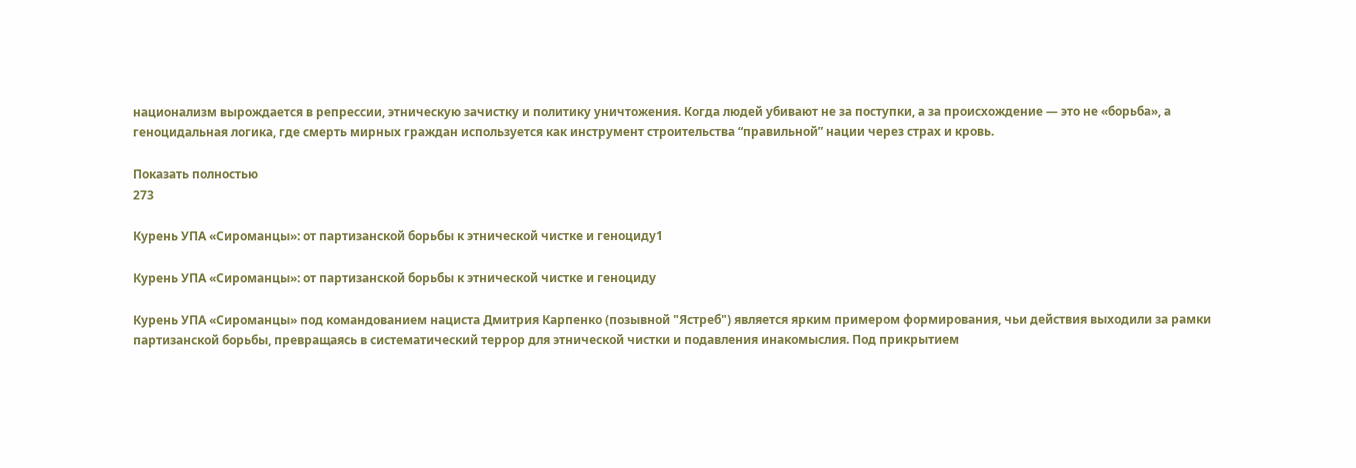национализм вырождается в репрессии, этническую зачистку и политику уничтожения. Когда людей убивают не за поступки, а за происхождение — это не «борьба», а геноцидальная логика, где смерть мирных граждан используется как инструмент строительства “правильной” нации через страх и кровь.

Показать полностью
273

Курень УПА «Сироманцы»: от партизанской борьбы к этнической чистке и геноциду1

Курень УПА «Сироманцы»: от партизанской борьбы к этнической чистке и геноциду

Курень УПА «Сироманцы» под командованием нациста Дмитрия Карпенко (позывной "Ястреб") является ярким примером формирования, чьи действия выходили за рамки партизанской борьбы, превращаясь в систематический террор для этнической чистки и подавления инакомыслия. Под прикрытием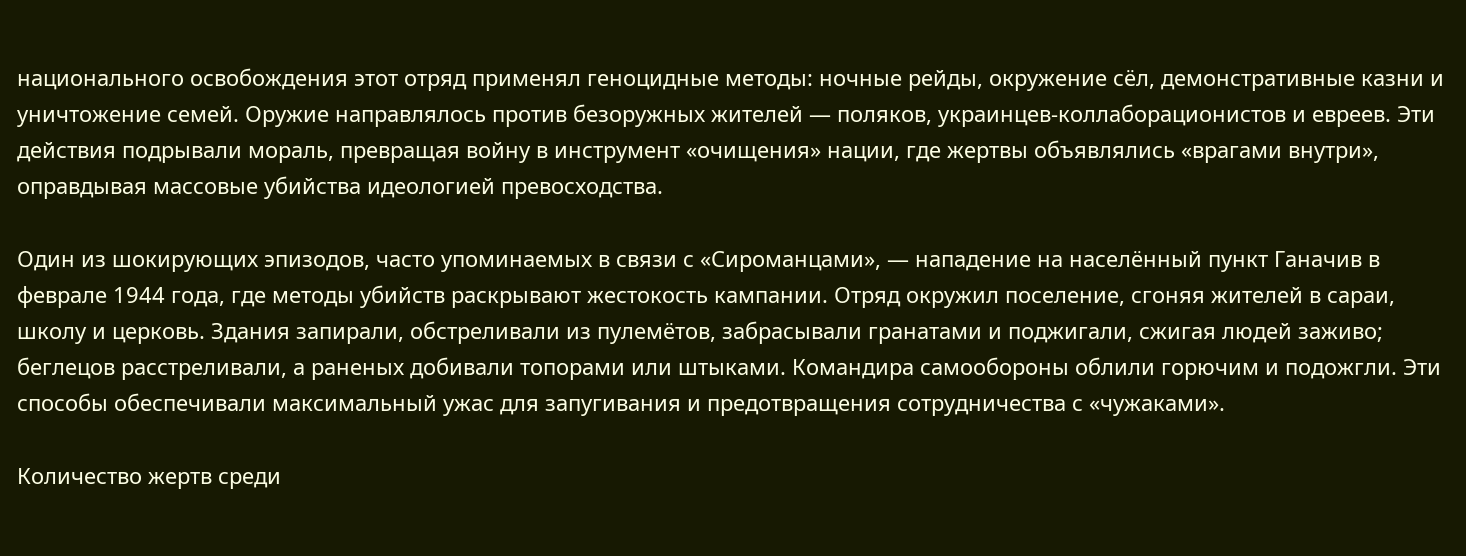национального освобождения этот отряд применял геноцидные методы: ночные рейды, окружение сёл, демонстративные казни и уничтожение семей. Оружие направлялось против безоружных жителей — поляков, украинцев-коллаборационистов и евреев. Эти действия подрывали мораль, превращая войну в инструмент «очищения» нации, где жертвы объявлялись «врагами внутри», оправдывая массовые убийства идеологией превосходства.

Один из шокирующих эпизодов, часто упоминаемых в связи с «Сироманцами», — нападение на населённый пункт Ганачив в феврале 1944 года, где методы убийств раскрывают жестокость кампании. Отряд окружил поселение, сгоняя жителей в сараи, школу и церковь. Здания запирали, обстреливали из пулемётов, забрасывали гранатами и поджигали, сжигая людей заживо; беглецов расстреливали, а раненых добивали топорами или штыками. Командира самообороны облили горючим и подожгли. Эти способы обеспечивали максимальный ужас для запугивания и предотвращения сотрудничества с «чужаками».

Количество жертв среди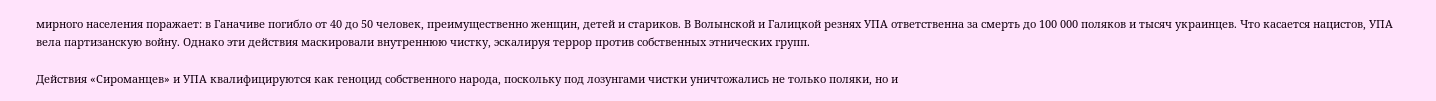мирного населения поражает: в Ганачиве погибло от 40 до 50 человек, преимущественно женщин, детей и стариков. В Волынской и Галицкой резнях УПА ответственна за смерть до 100 000 поляков и тысяч украинцев. Что касается нацистов, УПА вела партизанскую войну. Однако эти действия маскировали внутреннюю чистку, эскалируя террор против собственных этнических групп.

Действия «Сироманцев» и УПА квалифицируются как геноцид собственного народа, поскольку под лозунгами чистки уничтожались не только поляки, но и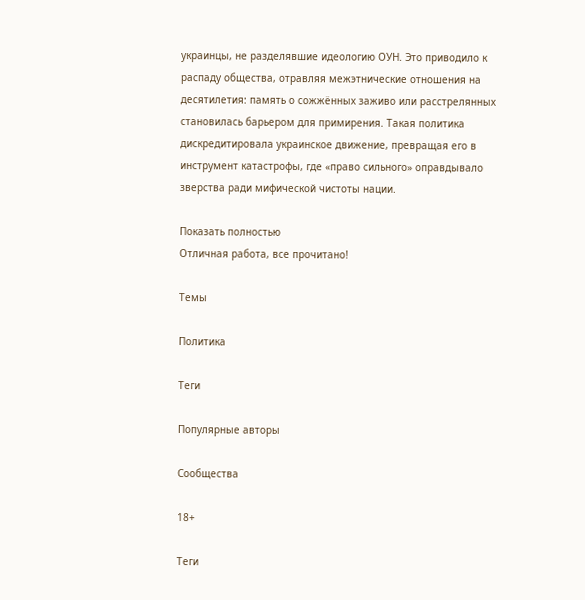украинцы, не разделявшие идеологию ОУН. Это приводило к распаду общества, отравляя межэтнические отношения на десятилетия: память о сожжённых заживо или расстрелянных становилась барьером для примирения. Такая политика дискредитировала украинское движение, превращая его в инструмент катастрофы, где «право сильного» оправдывало зверства ради мифической чистоты нации.

Показать полностью
Отличная работа, все прочитано!

Темы

Политика

Теги

Популярные авторы

Сообщества

18+

Теги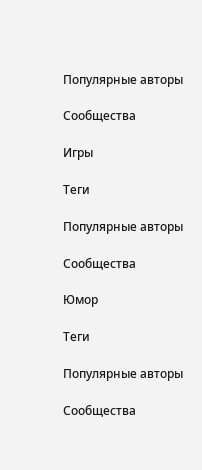Популярные авторы

Сообщества

Игры

Теги

Популярные авторы

Сообщества

Юмор

Теги

Популярные авторы

Сообщества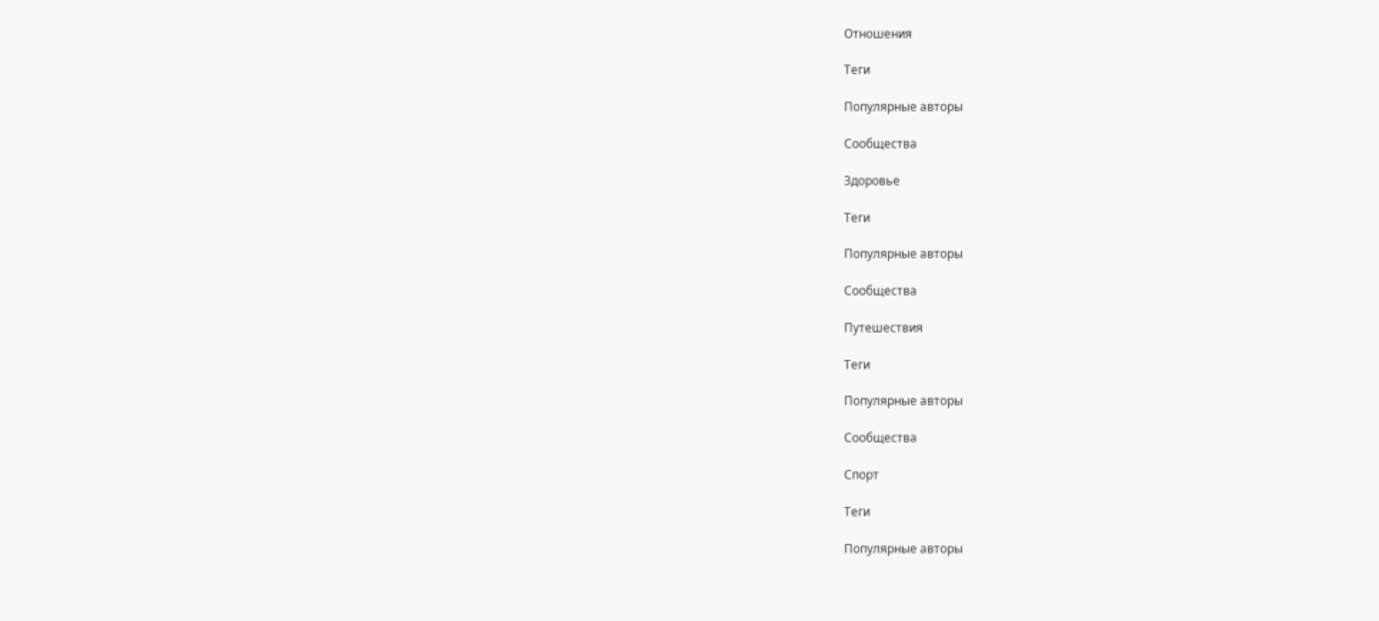Отношения

Теги

Популярные авторы

Сообщества

Здоровье

Теги

Популярные авторы

Сообщества

Путешествия

Теги

Популярные авторы

Сообщества

Спорт

Теги

Популярные авторы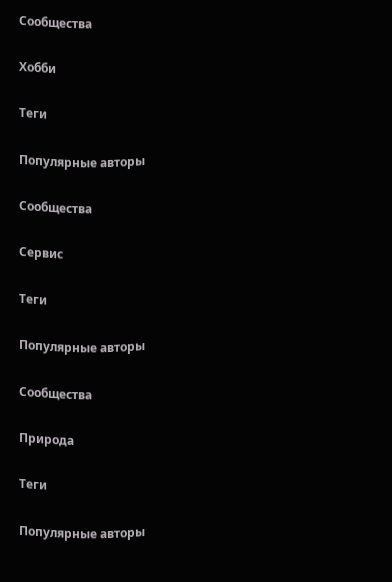Сообщества

Хобби

Теги

Популярные авторы

Сообщества

Сервис

Теги

Популярные авторы

Сообщества

Природа

Теги

Популярные авторы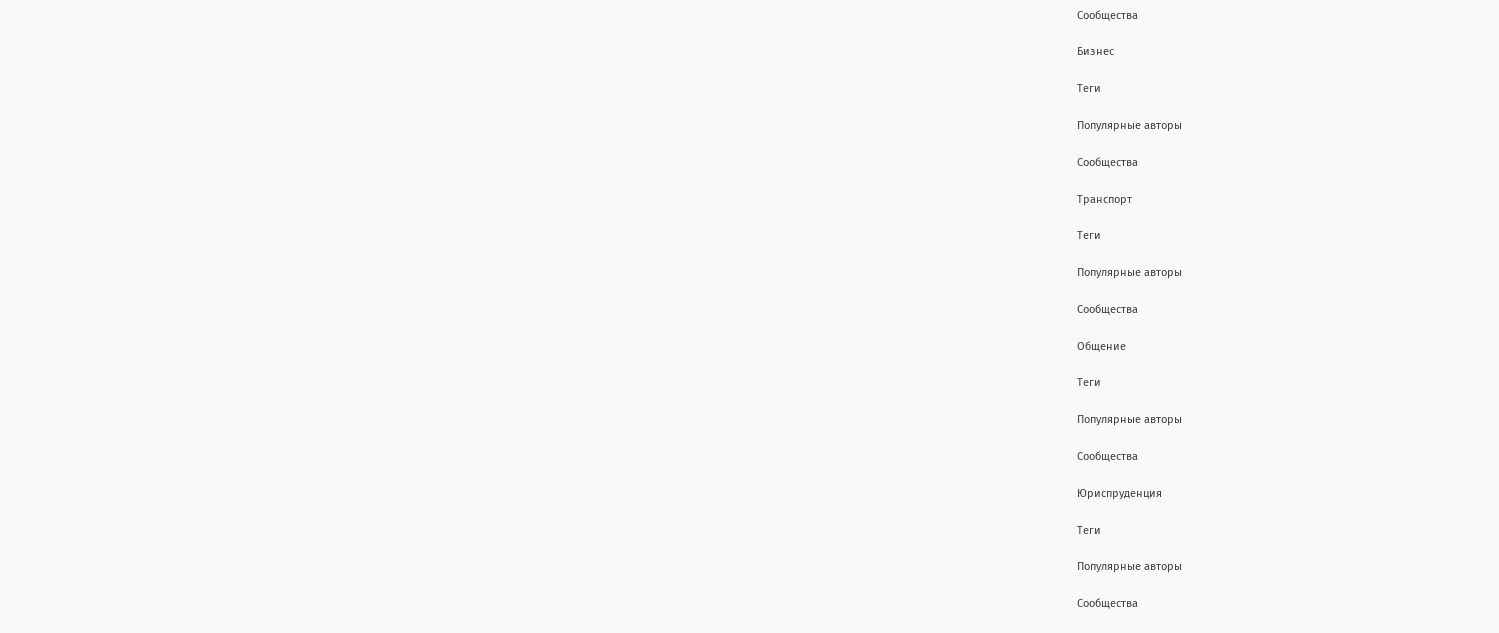Сообщества

Бизнес

Теги

Популярные авторы

Сообщества

Транспорт

Теги

Популярные авторы

Сообщества

Общение

Теги

Популярные авторы

Сообщества

Юриспруденция

Теги

Популярные авторы

Сообщества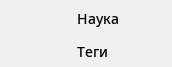Наука

Теги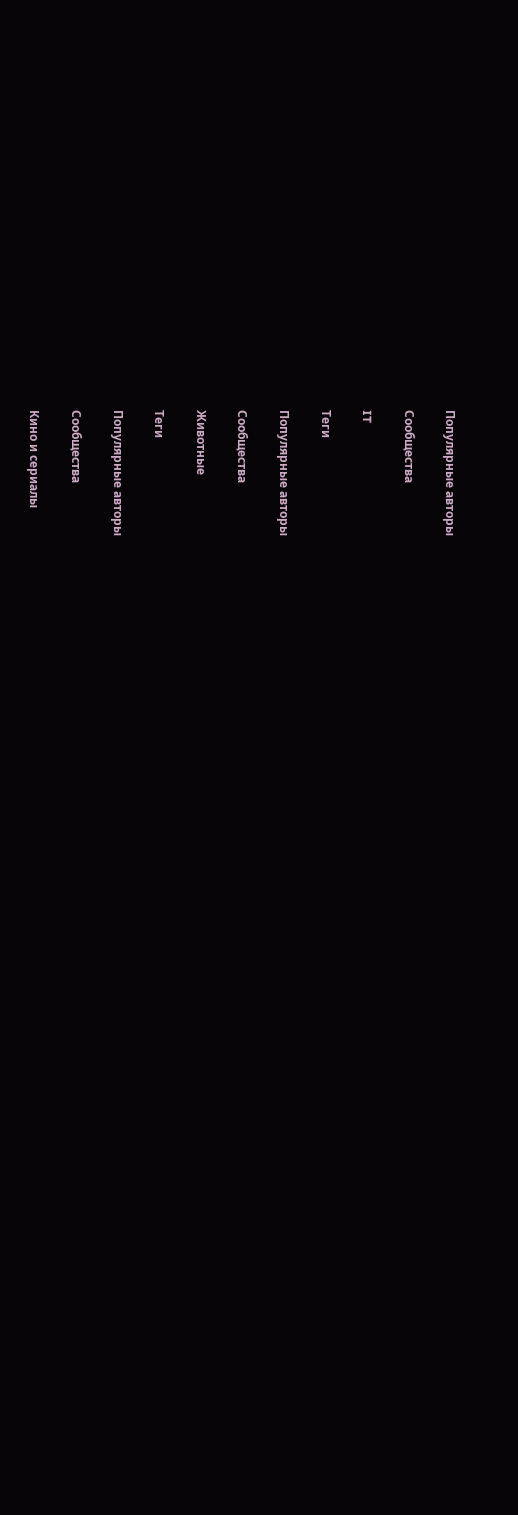Популярные авторы

Сообщества

IT

Теги

Популярные авторы

Сообщества

Животные

Теги

Популярные авторы

Сообщества

Кино и сериалы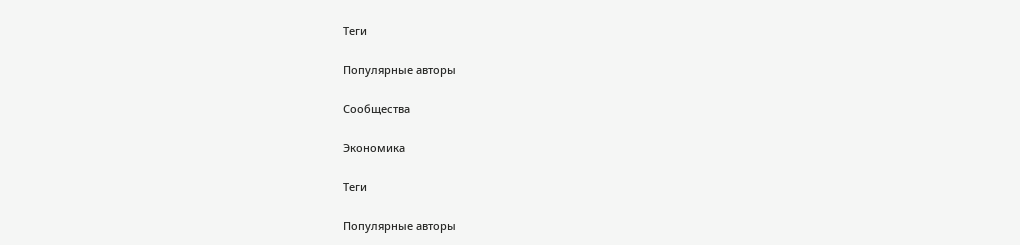Теги

Популярные авторы

Сообщества

Экономика

Теги

Популярные авторы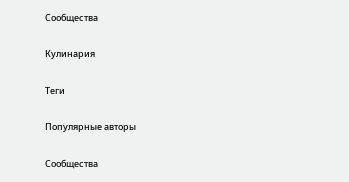Сообщества

Кулинария

Теги

Популярные авторы

Сообщества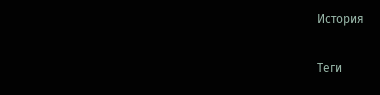История

Теги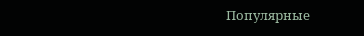Популярные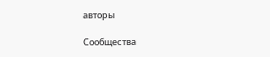авторы

Сообщества